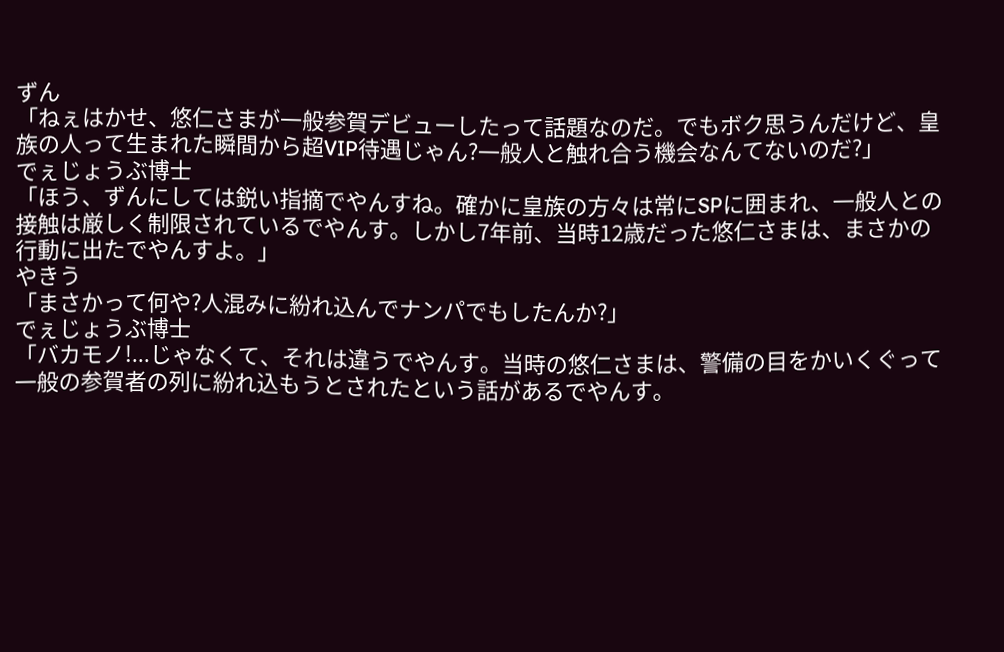ずん
「ねぇはかせ、悠仁さまが一般参賀デビューしたって話題なのだ。でもボク思うんだけど、皇族の人って生まれた瞬間から超VIP待遇じゃん?一般人と触れ合う機会なんてないのだ?」
でぇじょうぶ博士
「ほう、ずんにしては鋭い指摘でやんすね。確かに皇族の方々は常にSPに囲まれ、一般人との接触は厳しく制限されているでやんす。しかし7年前、当時12歳だった悠仁さまは、まさかの行動に出たでやんすよ。」
やきう
「まさかって何や?人混みに紛れ込んでナンパでもしたんか?」
でぇじょうぶ博士
「バカモノ!...じゃなくて、それは違うでやんす。当時の悠仁さまは、警備の目をかいくぐって一般の参賀者の列に紛れ込もうとされたという話があるでやんす。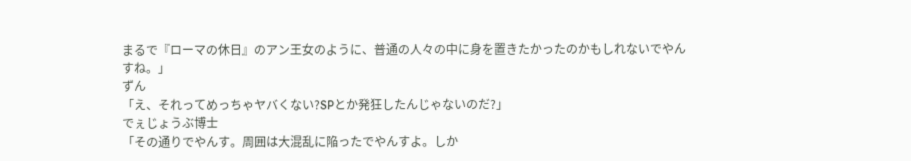まるで『ローマの休日』のアン王女のように、普通の人々の中に身を置きたかったのかもしれないでやんすね。」
ずん
「え、それってめっちゃヤバくない?SPとか発狂したんじゃないのだ?」
でぇじょうぶ博士
「その通りでやんす。周囲は大混乱に陥ったでやんすよ。しか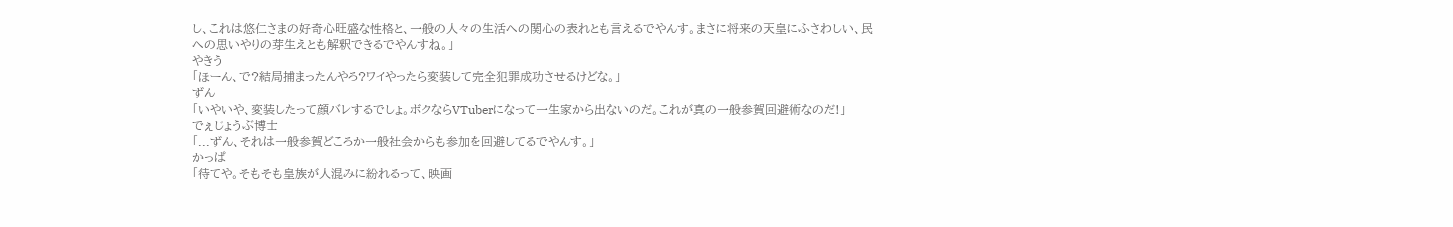し、これは悠仁さまの好奇心旺盛な性格と、一般の人々の生活への関心の表れとも言えるでやんす。まさに将来の天皇にふさわしい、民への思いやりの芽生えとも解釈できるでやんすね。」
やきう
「ほーん、で?結局捕まったんやろ?ワイやったら変装して完全犯罪成功させるけどな。」
ずん
「いやいや、変装したって顔バレするでしょ。ボクならVTuberになって一生家から出ないのだ。これが真の一般参賀回避術なのだ!」
でぇじょうぶ博士
「...ずん、それは一般参賀どころか一般社会からも参加を回避してるでやんす。」
かっぱ
「待てや。そもそも皇族が人混みに紛れるって、映画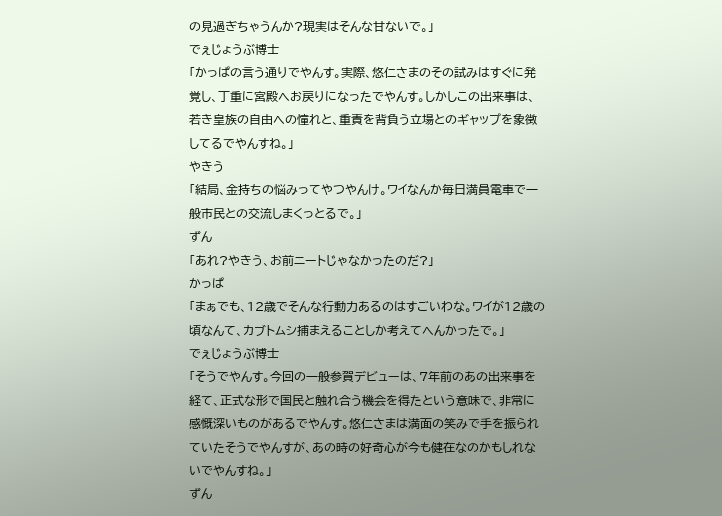の見過ぎちゃうんか?現実はそんな甘ないで。」
でぇじょうぶ博士
「かっぱの言う通りでやんす。実際、悠仁さまのその試みはすぐに発覚し、丁重に宮殿へお戻りになったでやんす。しかしこの出来事は、若き皇族の自由への憧れと、重責を背負う立場とのギャップを象徴してるでやんすね。」
やきう
「結局、金持ちの悩みってやつやんけ。ワイなんか毎日満員電車で一般市民との交流しまくっとるで。」
ずん
「あれ?やきう、お前ニートじゃなかったのだ?」
かっぱ
「まぁでも、12歳でそんな行動力あるのはすごいわな。ワイが12歳の頃なんて、カブトムシ捕まえることしか考えてへんかったで。」
でぇじょうぶ博士
「そうでやんす。今回の一般参賀デビューは、7年前のあの出来事を経て、正式な形で国民と触れ合う機会を得たという意味で、非常に感慨深いものがあるでやんす。悠仁さまは満面の笑みで手を振られていたそうでやんすが、あの時の好奇心が今も健在なのかもしれないでやんすね。」
ずん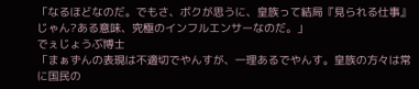「なるほどなのだ。でもさ、ボクが思うに、皇族って結局『見られる仕事』じゃん?ある意味、究極のインフルエンサーなのだ。」
でぇじょうぶ博士
「まぁずんの表現は不適切でやんすが、一理あるでやんす。皇族の方々は常に国民の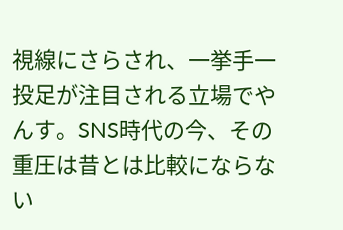視線にさらされ、一挙手一投足が注目される立場でやんす。SNS時代の今、その重圧は昔とは比較にならない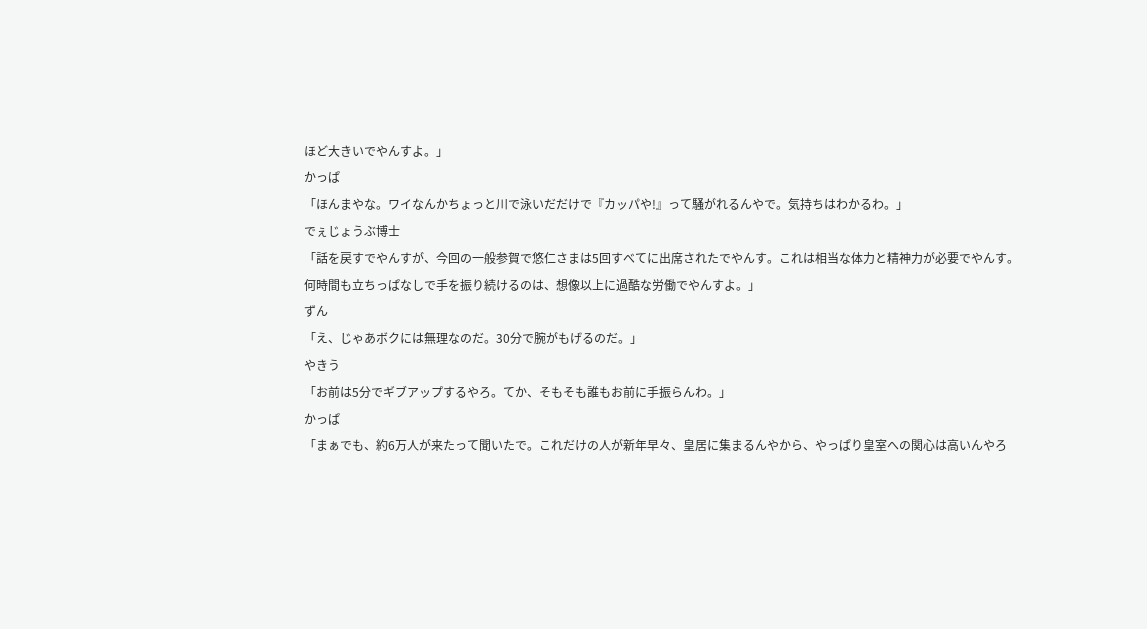ほど大きいでやんすよ。」
かっぱ
「ほんまやな。ワイなんかちょっと川で泳いだだけで『カッパや!』って騒がれるんやで。気持ちはわかるわ。」
でぇじょうぶ博士
「話を戻すでやんすが、今回の一般参賀で悠仁さまは5回すべてに出席されたでやんす。これは相当な体力と精神力が必要でやんす。何時間も立ちっぱなしで手を振り続けるのは、想像以上に過酷な労働でやんすよ。」
ずん
「え、じゃあボクには無理なのだ。30分で腕がもげるのだ。」
やきう
「お前は5分でギブアップするやろ。てか、そもそも誰もお前に手振らんわ。」
かっぱ
「まぁでも、約6万人が来たって聞いたで。これだけの人が新年早々、皇居に集まるんやから、やっぱり皇室への関心は高いんやろ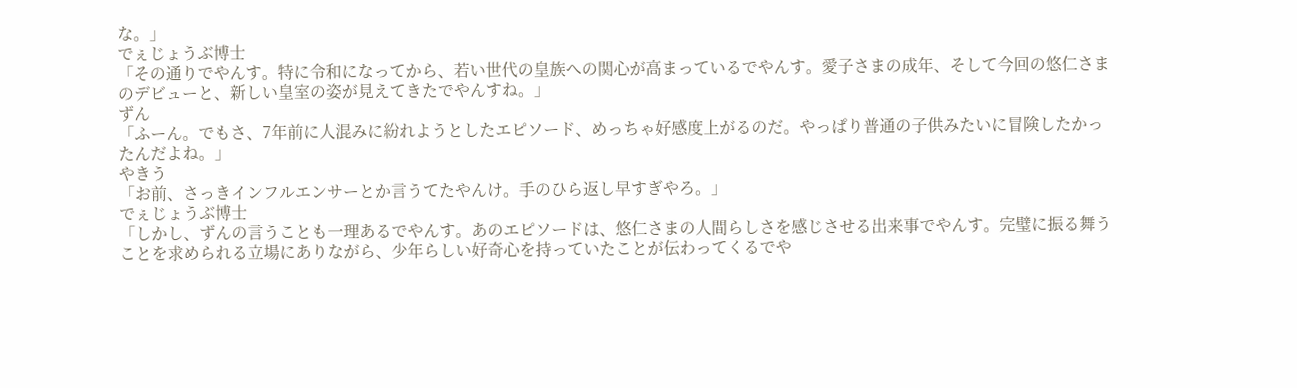な。」
でぇじょうぶ博士
「その通りでやんす。特に令和になってから、若い世代の皇族への関心が高まっているでやんす。愛子さまの成年、そして今回の悠仁さまのデビューと、新しい皇室の姿が見えてきたでやんすね。」
ずん
「ふーん。でもさ、7年前に人混みに紛れようとしたエピソード、めっちゃ好感度上がるのだ。やっぱり普通の子供みたいに冒険したかったんだよね。」
やきう
「お前、さっきインフルエンサーとか言うてたやんけ。手のひら返し早すぎやろ。」
でぇじょうぶ博士
「しかし、ずんの言うことも一理あるでやんす。あのエピソードは、悠仁さまの人間らしさを感じさせる出来事でやんす。完璧に振る舞うことを求められる立場にありながら、少年らしい好奇心を持っていたことが伝わってくるでや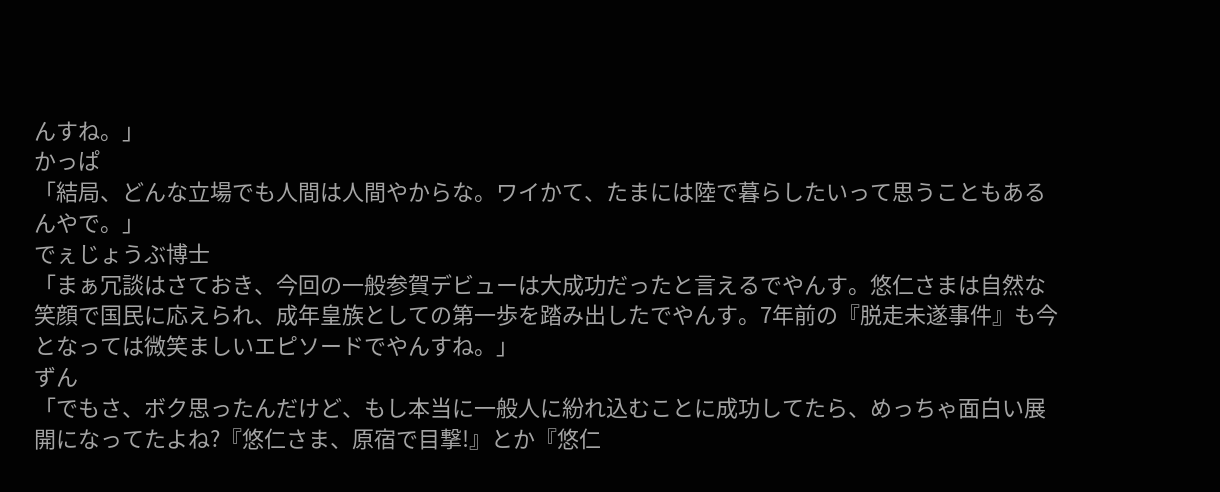んすね。」
かっぱ
「結局、どんな立場でも人間は人間やからな。ワイかて、たまには陸で暮らしたいって思うこともあるんやで。」
でぇじょうぶ博士
「まぁ冗談はさておき、今回の一般参賀デビューは大成功だったと言えるでやんす。悠仁さまは自然な笑顔で国民に応えられ、成年皇族としての第一歩を踏み出したでやんす。7年前の『脱走未遂事件』も今となっては微笑ましいエピソードでやんすね。」
ずん
「でもさ、ボク思ったんだけど、もし本当に一般人に紛れ込むことに成功してたら、めっちゃ面白い展開になってたよね?『悠仁さま、原宿で目撃!』とか『悠仁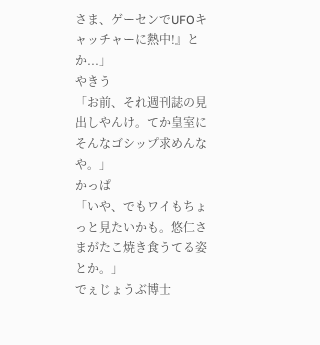さま、ゲーセンでUFOキャッチャーに熱中!』とか...」
やきう
「お前、それ週刊誌の見出しやんけ。てか皇室にそんなゴシップ求めんなや。」
かっぱ
「いや、でもワイもちょっと見たいかも。悠仁さまがたこ焼き食うてる姿とか。」
でぇじょうぶ博士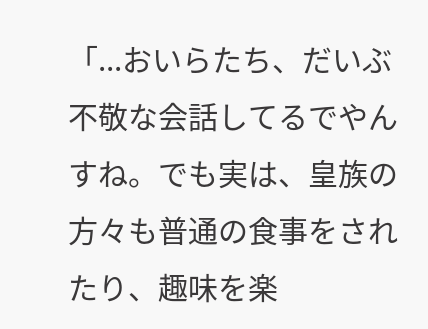「...おいらたち、だいぶ不敬な会話してるでやんすね。でも実は、皇族の方々も普通の食事をされたり、趣味を楽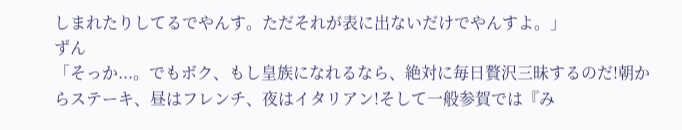しまれたりしてるでやんす。ただそれが表に出ないだけでやんすよ。」
ずん
「そっか...。でもボク、もし皇族になれるなら、絶対に毎日贅沢三昧するのだ!朝からステーキ、昼はフレンチ、夜はイタリアン!そして一般参賀では『み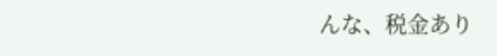んな、税金あり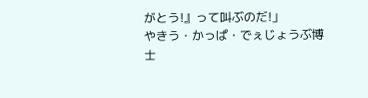がとう!』って叫ぶのだ!」
やきう・かっぱ・でぇじょうぶ博士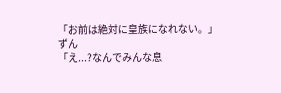「お前は絶対に皇族になれない。」
ずん
「え...?なんでみんな息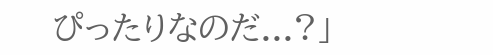ぴったりなのだ...?」